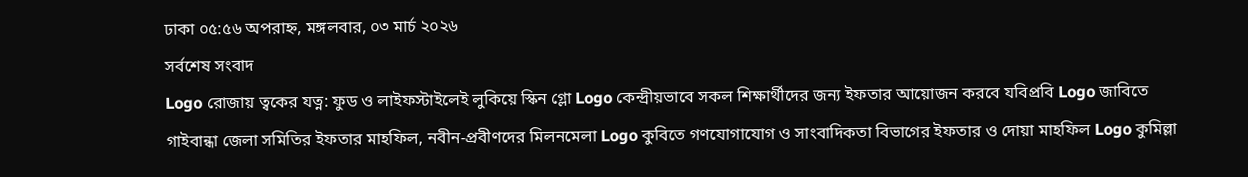ঢাকা ০৫:৫৬ অপরাহ্ন, মঙ্গলবার, ০৩ মার্চ ২০২৬
সর্বশেষ সংবাদ
Logo রোজায় ত্বকের যত্ন: ফুড ও লাইফস্টাইলেই লুকিয়ে স্কিন গ্লো Logo কেন্দ্রীয়ভাবে সকল শিক্ষার্থীদের জন্য ইফতার আয়োজন করবে যবিপ্রবি Logo জাবিতে গাইবান্ধা জেলা সমিতির ইফতার মাহফিল, নবীন-প্রবীণদের মিলনমেলা Logo কুবিতে গণযোগাযোগ ও সাংবাদিকতা বিভাগের ইফতার ও দোয়া মাহফিল Logo কুমিল্লা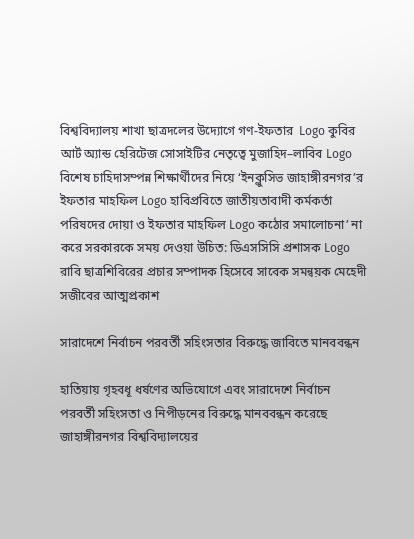বিশ্ববিদ্যালয় শাখা ছাত্রদলের উদ্যোগে গণ-ইফতার  Logo কুবির আর্ট অ্যান্ড হেরিটেজ সোসাইটির নেতৃত্বে মুজাহিদ–লাবিব Logo বিশেষ চাহিদাসম্পন্ন শিক্ষার্থীদের নিয়ে ‘ইনক্লুসিভ জাহাঙ্গীরনগর’র ইফতার মাহফিল Logo হাবিপ্রবিতে জাতীয়তাবাদী কর্মকর্তা পরিষদের দোয়া ও ইফতার মাহফিল Logo কঠোর সমালোচনা’ না করে সরকারকে সময় দেওয়া উচিত: ডিএসসিসি প্রশাসক Logo রাবি ছাত্রশিবিরের প্রচার সম্পাদক হিসেবে সাবেক সমন্বয়ক মেহেদী সজীবের আত্মপ্রকাশ

সারাদেশে নির্বাচন পরবর্তী সহিংসতার বিরুদ্ধে জাবিতে মানববন্ধন

হাতিয়ায় গৃহবধূ ধর্ষণের অভিযোগে এবং সারাদেশে নির্বাচন পরবর্তী সহিংসতা ও নিপীড়নের বিরুদ্ধে মানববন্ধন করেছে জাহাঙ্গীরনগর বিশ্ববিদ্যালয়ের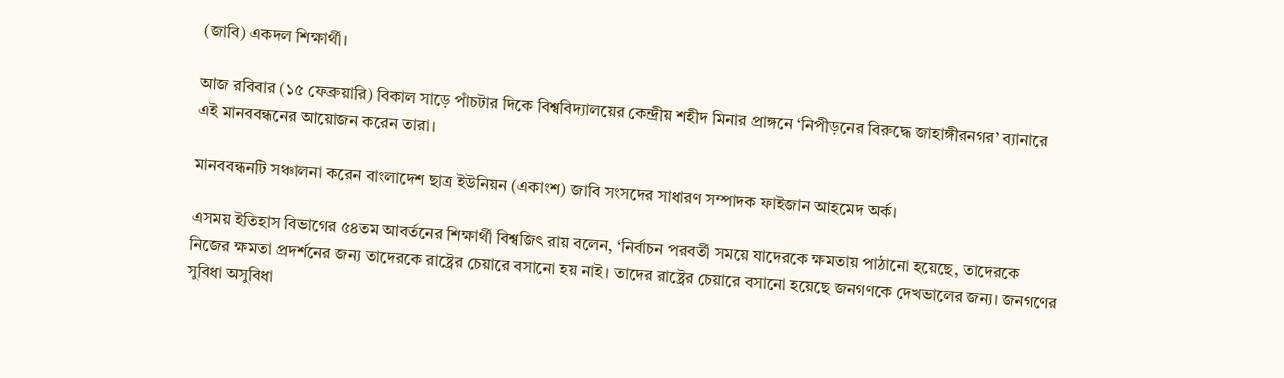(জাবি) একদল শিক্ষার্থী।

আজ রবিবার (১৫ ফেব্রুয়ারি) বিকাল সাড়ে পাঁচটার দিকে বিশ্ববিদ্যালয়ের কেন্দ্রীয় শহীদ মিনার প্রাঙ্গনে ‘নিপীড়নের বিরুদ্ধে জাহাঙ্গীরনগর’ ব্যানারে এই মানববন্ধনের আয়োজন করেন তারা।

মানববন্ধনটি সঞ্চালনা করেন বাংলাদেশ ছাত্র ইউনিয়ন (একাংশ) জাবি সংসদের সাধারণ সম্পাদক ফাইজান আহমেদ অর্ক।

এসময় ইতিহাস বিভাগের ৫৪তম আবর্তনের শিক্ষার্থী বিশ্বজিৎ রায় বলেন, ‘নির্বাচন পরবর্তী সময়ে যাদেরকে ক্ষমতায় পাঠানো হয়েছে, তাদেরকে নিজের ক্ষমতা প্রদর্শনের জন্য তাদেরকে রাষ্ট্রের চেয়ারে বসানো হয় নাই। তাদের রাষ্ট্রের চেয়ারে বসানো হয়েছে জনগণকে দেখভালের জন্য। জনগণের সুবিধা অসুবিধা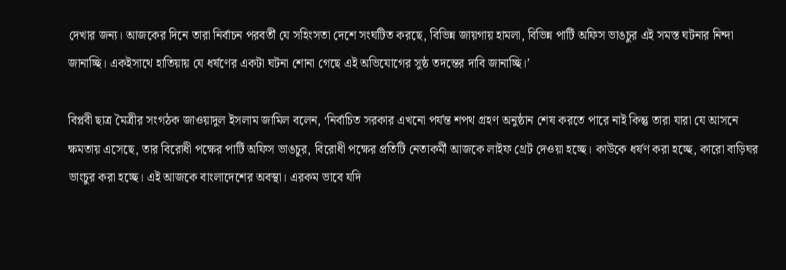দেখার জন্য। আজকের দিনে তারা নির্বাচন পরবর্তী যে সহিংসতা দেশে সংঘটিত করছে, বিভিন্ন জায়গায় হামলা, বিভিন্ন পার্টি অফিস ভাঙচুর এই সমস্ত ঘটনার নিন্দা জানাচ্ছি। একইসাথে হাতিয়ায় যে ধর্ষণের একটা ঘটনা শোনা গেছে এই অভিযোগের সুষ্ঠ তদন্তের দাবি জানাচ্ছি।’

বিপ্লবী ছাত্র মৈত্রীর সংগঠক জাওয়াদুল ইসলাম জামিল বলেন, ‘নির্বাচিত সরকার এখনো পর্যন্ত শপথ গ্রহণ অনুষ্ঠান শেষ করতে পারে নাই কিন্তু তারা যারা যে আসনে ক্ষমতায় এসেছে, তার বিরোধী পক্ষের পার্টি অফিস ভাঙচুর, বিরোধী পক্ষের প্রতিটি নেতাকর্মী আজকে লাইফ থ্রেট দেওয়া হচ্ছে। কাউকে ধর্ষণ করা হচ্ছে, কারো বাড়িঘর ভাংচুর করা হচ্ছে। এই আজকে বাংলাদেশের অবস্থা। এরকম ভাবে যদি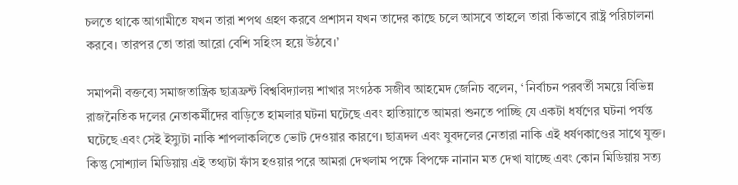চলতে থাকে আগামীতে যখন তারা শপথ গ্রহণ করবে প্রশাসন যখন তাদের কাছে চলে আসবে তাহলে তারা কিভাবে রাষ্ট্র পরিচালনা করবে। তারপর তো তারা আরো বেশি সহিংস হয়ে উঠবে।’

সমাপনী বক্তব্যে সমাজতান্ত্রিক ছাত্রফ্রন্ট বিশ্ববিদ্যালয় শাখার সংগঠক সজীব আহমেদ জেনিচ বলেন, ‘ নির্বাচন পরবর্তী সময়ে বিভিন্ন রাজনৈতিক দলের নেতাকর্মীদের বাড়িতে হামলার ঘটনা ঘটেছে এবং হাতিয়াতে আমরা শুনতে পাচ্ছি যে একটা ধর্ষণের ঘটনা পর্যন্ত ঘটেছে এবং সেই ইস্যুটা নাকি শাপলাকলিতে ভোট দেওয়ার কারণে। ছাত্রদল এবং যুবদলের নেতারা নাকি এই ধর্ষণকাণ্ডের সাথে যুক্ত। কিন্তু সোশ্যাল মিডিয়ায় এই তথ্যটা ফাঁস হওয়ার পরে আমরা দেখলাম পক্ষে বিপক্ষে নানান মত দেখা যাচ্ছে এবং কোন মিডিয়ায় সত্য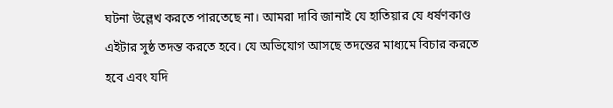ঘটনা উল্লেখ করতে পারতেছে না। আমরা দাবি জানাই যে হাতিয়ার যে ধর্ষণকাণ্ড এইটার সুষ্ঠ তদন্ত করতে হবে। যে অভিযোগ আসছে তদন্তের মাধ্যমে বিচার করতে হবে এবং যদি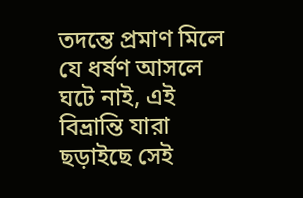তদন্তে প্রমাণ মিলে যে ধর্ষণ আসলে ঘটে নাই, এই বিভ্রান্তি যারা ছড়াইছে সেই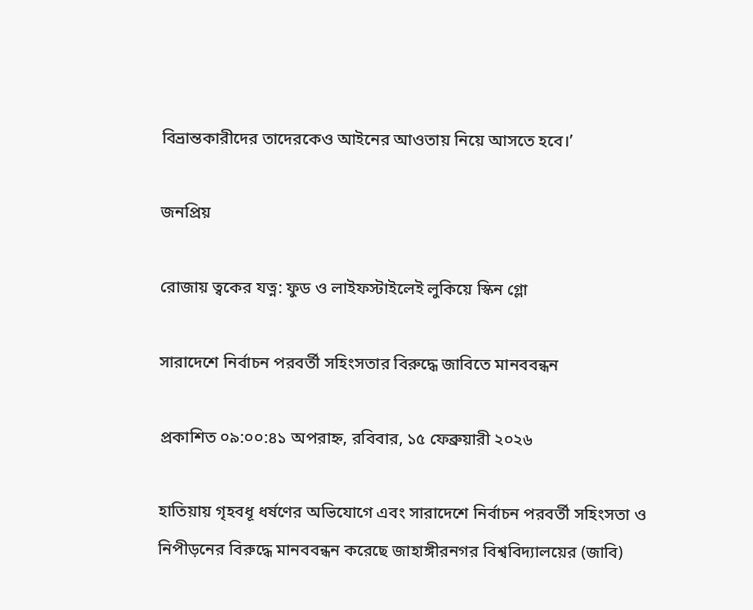বিভ্রান্তকারীদের তাদেরকেও আইনের আওতায় নিয়ে আসতে হবে।’

জনপ্রিয়

রোজায় ত্বকের যত্ন: ফুড ও লাইফস্টাইলেই লুকিয়ে স্কিন গ্লো

সারাদেশে নির্বাচন পরবর্তী সহিংসতার বিরুদ্ধে জাবিতে মানববন্ধন

প্রকাশিত ০৯:০০:৪১ অপরাহ্ন, রবিবার, ১৫ ফেব্রুয়ারী ২০২৬

হাতিয়ায় গৃহবধূ ধর্ষণের অভিযোগে এবং সারাদেশে নির্বাচন পরবর্তী সহিংসতা ও নিপীড়নের বিরুদ্ধে মানববন্ধন করেছে জাহাঙ্গীরনগর বিশ্ববিদ্যালয়ের (জাবি)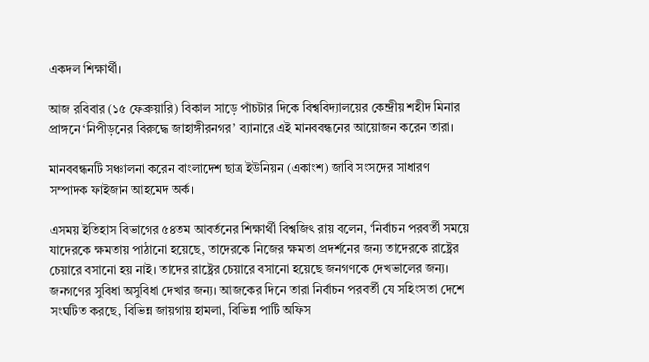একদল শিক্ষার্থী।

আজ রবিবার (১৫ ফেব্রুয়ারি) বিকাল সাড়ে পাঁচটার দিকে বিশ্ববিদ্যালয়ের কেন্দ্রীয় শহীদ মিনার প্রাঙ্গনে ‘নিপীড়নের বিরুদ্ধে জাহাঙ্গীরনগর’ ব্যানারে এই মানববন্ধনের আয়োজন করেন তারা।

মানববন্ধনটি সঞ্চালনা করেন বাংলাদেশ ছাত্র ইউনিয়ন (একাংশ) জাবি সংসদের সাধারণ সম্পাদক ফাইজান আহমেদ অর্ক।

এসময় ইতিহাস বিভাগের ৫৪তম আবর্তনের শিক্ষার্থী বিশ্বজিৎ রায় বলেন, ‘নির্বাচন পরবর্তী সময়ে যাদেরকে ক্ষমতায় পাঠানো হয়েছে, তাদেরকে নিজের ক্ষমতা প্রদর্শনের জন্য তাদেরকে রাষ্ট্রের চেয়ারে বসানো হয় নাই। তাদের রাষ্ট্রের চেয়ারে বসানো হয়েছে জনগণকে দেখভালের জন্য। জনগণের সুবিধা অসুবিধা দেখার জন্য। আজকের দিনে তারা নির্বাচন পরবর্তী যে সহিংসতা দেশে সংঘটিত করছে, বিভিন্ন জায়গায় হামলা, বিভিন্ন পার্টি অফিস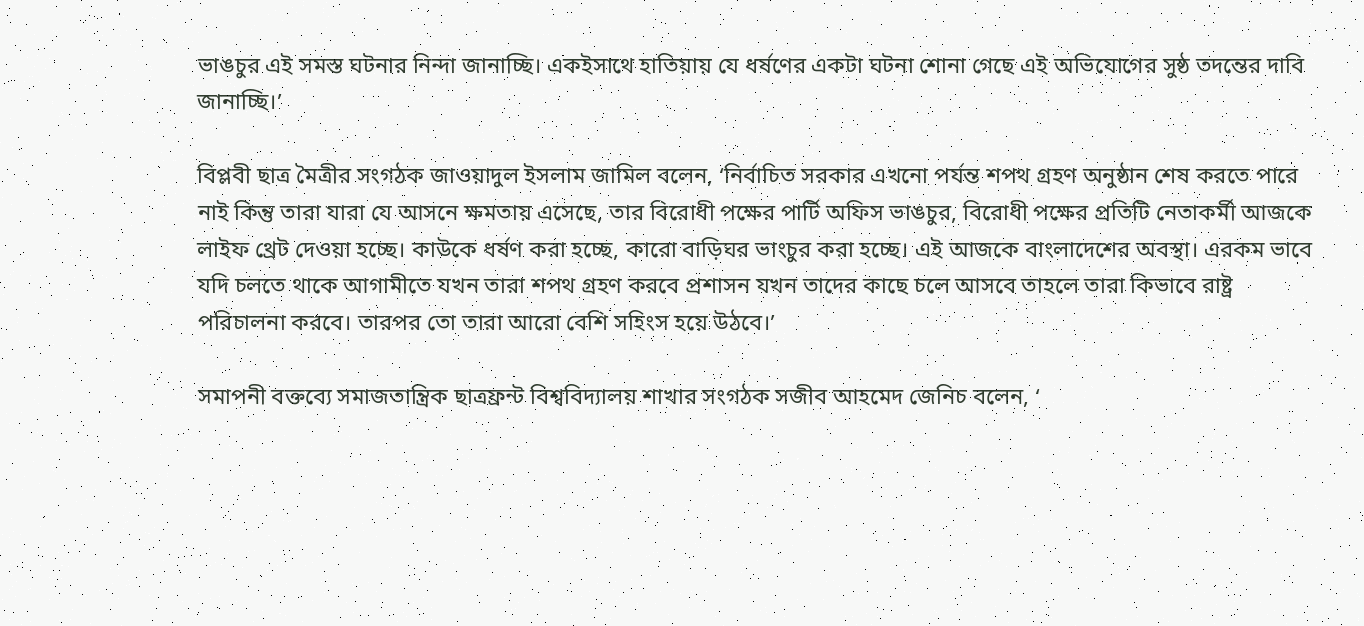ভাঙচুর এই সমস্ত ঘটনার নিন্দা জানাচ্ছি। একইসাথে হাতিয়ায় যে ধর্ষণের একটা ঘটনা শোনা গেছে এই অভিযোগের সুষ্ঠ তদন্তের দাবি জানাচ্ছি।’

বিপ্লবী ছাত্র মৈত্রীর সংগঠক জাওয়াদুল ইসলাম জামিল বলেন, ‘নির্বাচিত সরকার এখনো পর্যন্ত শপথ গ্রহণ অনুষ্ঠান শেষ করতে পারে নাই কিন্তু তারা যারা যে আসনে ক্ষমতায় এসেছে, তার বিরোধী পক্ষের পার্টি অফিস ভাঙচুর, বিরোধী পক্ষের প্রতিটি নেতাকর্মী আজকে লাইফ থ্রেট দেওয়া হচ্ছে। কাউকে ধর্ষণ করা হচ্ছে, কারো বাড়িঘর ভাংচুর করা হচ্ছে। এই আজকে বাংলাদেশের অবস্থা। এরকম ভাবে যদি চলতে থাকে আগামীতে যখন তারা শপথ গ্রহণ করবে প্রশাসন যখন তাদের কাছে চলে আসবে তাহলে তারা কিভাবে রাষ্ট্র পরিচালনা করবে। তারপর তো তারা আরো বেশি সহিংস হয়ে উঠবে।’

সমাপনী বক্তব্যে সমাজতান্ত্রিক ছাত্রফ্রন্ট বিশ্ববিদ্যালয় শাখার সংগঠক সজীব আহমেদ জেনিচ বলেন, ‘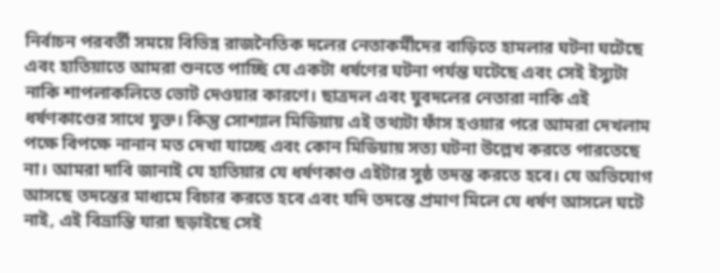নির্বাচন পরবর্তী সময়ে বিভিন্ন রাজনৈতিক দলের নেতাকর্মীদের বাড়িতে হামলার ঘটনা ঘটেছে এবং হাতিয়াতে আমরা শুনতে পাচ্ছি যে একটা ধর্ষণের ঘটনা পর্যন্ত ঘটেছে এবং সেই ইস্যুটা নাকি শাপলাকলিতে ভোট দেওয়ার কারণে। ছাত্রদল এবং যুবদলের নেতারা নাকি এই ধর্ষণকাণ্ডের সাথে যুক্ত। কিন্তু সোশ্যাল মিডিয়ায় এই তথ্যটা ফাঁস হওয়ার পরে আমরা দেখলাম পক্ষে বিপক্ষে নানান মত দেখা যাচ্ছে এবং কোন মিডিয়ায় সত্য ঘটনা উল্লেখ করতে পারতেছে না। আমরা দাবি জানাই যে হাতিয়ার যে ধর্ষণকাণ্ড এইটার সুষ্ঠ তদন্ত করতে হবে। যে অভিযোগ আসছে তদন্তের মাধ্যমে বিচার করতে হবে এবং যদি তদন্তে প্রমাণ মিলে যে ধর্ষণ আসলে ঘটে নাই, এই বিভ্রান্তি যারা ছড়াইছে সেই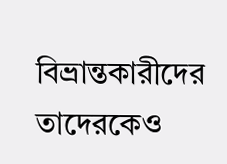বিভ্রান্তকারীদের তাদেরকেও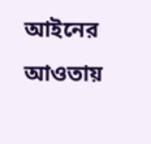আইনের আওতায়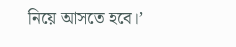নিয়ে আসতে হবে।’